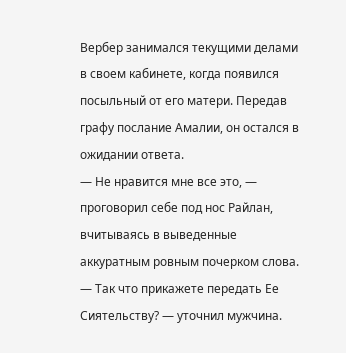Вербер занимался текущими делами в своем кабинете, когда появился посыльный от его матери. Передав графу послание Амалии, он остался в ожидании ответа.
— Не нравится мне все это, — проговорил себе под нос Райлан, вчитываясь в выведенные аккуратным ровным почерком слова.
— Так что прикажете передать Ее Сиятельству? — уточнил мужчина.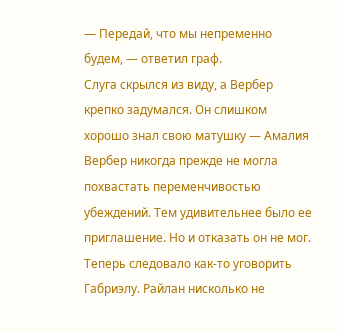— Передай, что мы непременно будем, — ответил граф.
Слуга скрылся из виду, а Вербер крепко задумался. Он слишком хорошо знал свою матушку — Амалия Вербер никогда прежде не могла похвастать переменчивостью убеждений. Тем удивительнее было ее приглашение. Но и отказать он не мог.
Теперь следовало как-то уговорить Габриэлу. Райлан нисколько не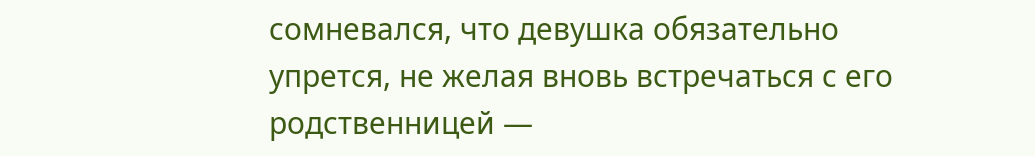сомневался, что девушка обязательно упрется, не желая вновь встречаться с его родственницей —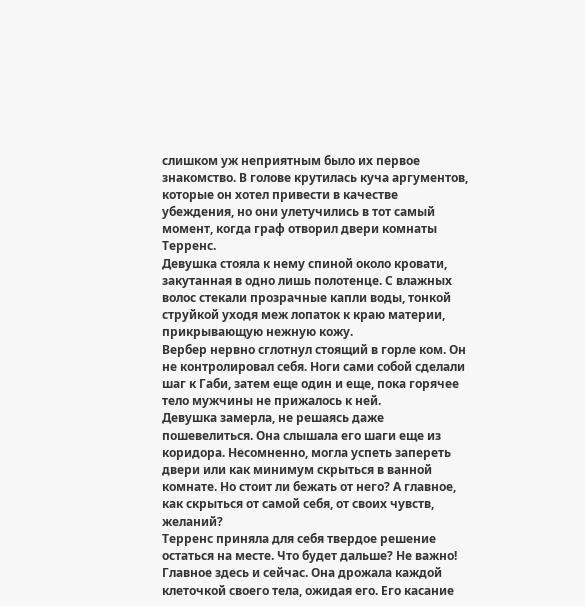слишком уж неприятным было их первое знакомство. В голове крутилась куча аргументов, которые он хотел привести в качестве убеждения, но они улетучились в тот самый момент, когда граф отворил двери комнаты Терренс.
Девушка стояла к нему спиной около кровати, закутанная в одно лишь полотенце. С влажных волос стекали прозрачные капли воды, тонкой струйкой уходя меж лопаток к краю материи, прикрывающую нежную кожу.
Вербер нервно сглотнул стоящий в горле ком. Он не контролировал себя. Ноги сами собой сделали шаг к Габи, затем еще один и еще, пока горячее тело мужчины не прижалось к ней.
Девушка замерла, не решаясь даже пошевелиться. Она слышала его шаги еще из коридора. Несомненно, могла успеть запереть двери или как минимум скрыться в ванной комнате. Но стоит ли бежать от него? А главное, как скрыться от самой себя, от своих чувств, желаний?
Терренс приняла для себя твердое решение остаться на месте. Что будет дальше? Не важно! Главное здесь и сейчас. Она дрожала каждой клеточкой своего тела, ожидая его. Его касание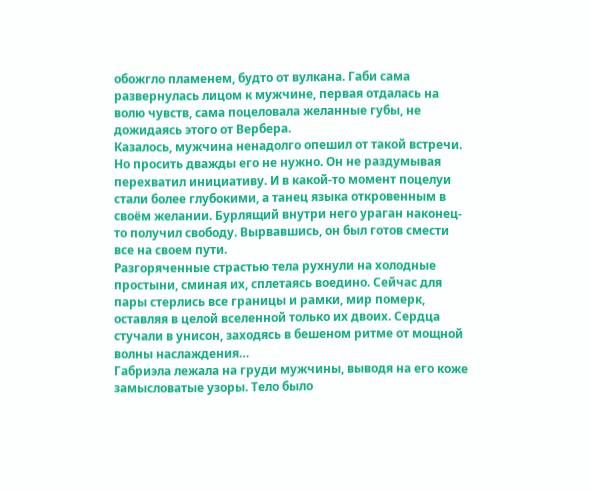обожгло пламенем, будто от вулкана. Габи сама развернулась лицом к мужчине, первая отдалась на волю чувств, сама поцеловала желанные губы, не дожидаясь этого от Вербера.
Казалось, мужчина ненадолго опешил от такой встречи. Но просить дважды его не нужно. Он не раздумывая перехватил инициативу. И в какой-то момент поцелуи стали более глубокими, а танец языка откровенным в своём желании. Бурлящий внутри него ураган наконец-то получил свободу. Вырвавшись, он был готов смести все на своем пути.
Разгоряченные страстью тела рухнули на холодные простыни, сминая их, сплетаясь воедино. Сейчас для пары стерлись все границы и рамки, мир померк, оставляя в целой вселенной только их двоих. Сердца стучали в унисон, заходясь в бешеном ритме от мощной волны наслаждения…
Габриэла лежала на груди мужчины, выводя на его коже замысловатые узоры. Тело было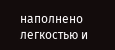наполнено легкостью и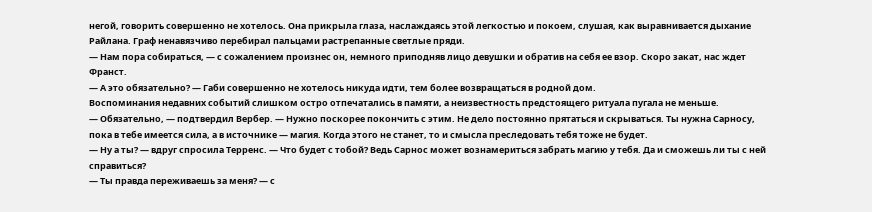негой, говорить совершенно не хотелось. Она прикрыла глаза, наслаждаясь этой легкостью и покоем, слушая, как выравнивается дыхание Райлана. Граф ненавязчиво перебирал пальцами растрепанные светлые пряди.
— Нам пора собираться, — с сожалением произнес он, немного приподняв лицо девушки и обратив на себя ее взор. Скоро закат, нас ждет Франст.
— А это обязательно? — Габи совершенно не хотелось никуда идти, тем более возвращаться в родной дом.
Воспоминания недавних событий слишком остро отпечатались в памяти, а неизвестность предстоящего ритуала пугала не меньше.
— Обязательно, — подтвердил Вербер. — Нужно поскорее покончить с этим. Не дело постоянно прятаться и скрываться. Ты нужна Сарносу, пока в тебе имеется сила, а в источнике — магия. Когда этого не станет, то и смысла преследовать тебя тоже не будет.
— Ну а ты? — вдруг спросила Терренс. — Что будет с тобой? Ведь Сарнос может вознамериться забрать магию у тебя. Да и сможешь ли ты с ней справиться?
— Ты правда переживаешь за меня? — с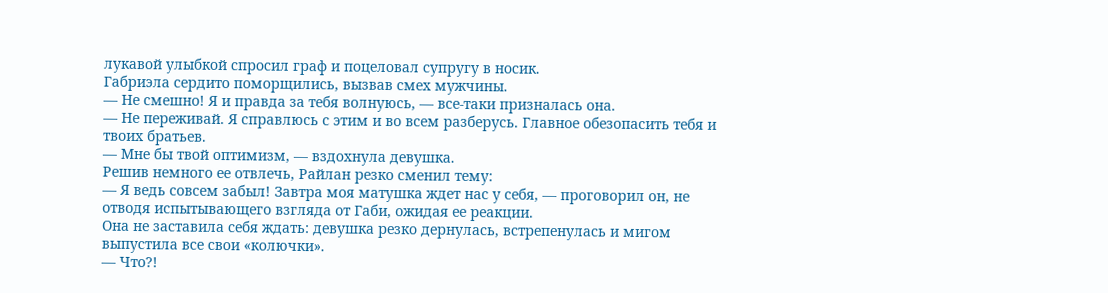лукавой улыбкой спросил граф и поцеловал супругу в носик.
Габриэла сердито поморщились, вызвав смех мужчины.
— Не смешно! Я и правда за тебя волнуюсь, — все-таки призналась она.
— Не переживай. Я справлюсь с этим и во всем разберусь. Главное обезопасить тебя и твоих братьев.
— Мне бы твой оптимизм, — вздохнула девушка.
Решив немного ее отвлечь, Райлан резко сменил тему:
— Я ведь совсем забыл! Завтра моя матушка ждет нас у себя, — проговорил он, не отводя испытывающего взгляда от Габи, ожидая ее реакции.
Она не заставила себя ждать: девушка резко дернулась, встрепенулась и мигом выпустила все свои «колючки».
— Что?!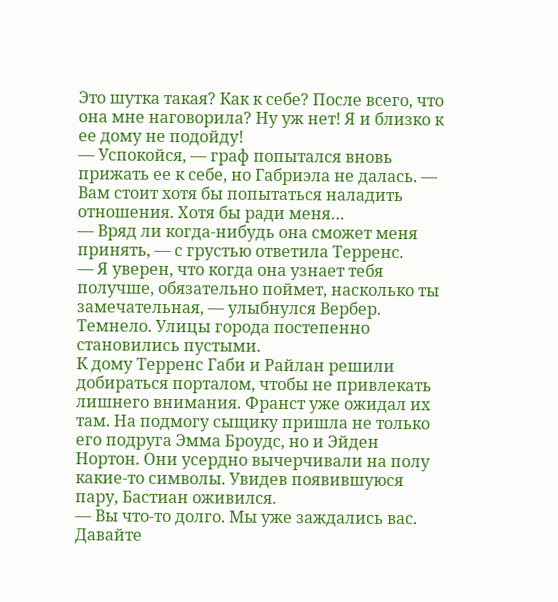Это шутка такая? Как к себе? После всего, что она мне наговорила? Ну уж нет! Я и близко к ее дому не подойду!
— Успокойся, — граф попытался вновь прижать ее к себе, но Габриэла не далась. — Вам стоит хотя бы попытаться наладить отношения. Хотя бы ради меня…
— Вряд ли когда-нибудь она сможет меня принять, — с грустью ответила Терренс.
— Я уверен, что когда она узнает тебя получше, обязательно поймет, насколько ты замечательная, — улыбнулся Вербер.
Темнело. Улицы города постепенно становились пустыми.
К дому Терренс Габи и Райлан решили добираться порталом, чтобы не привлекать лишнего внимания. Франст уже ожидал их там. На подмогу сыщику пришла не только его подруга Эмма Броудс, но и Эйден Нортон. Они усердно вычерчивали на полу какие-то символы. Увидев появившуюся пару, Бастиан оживился.
— Вы что-то долго. Мы уже заждались вас. Давайте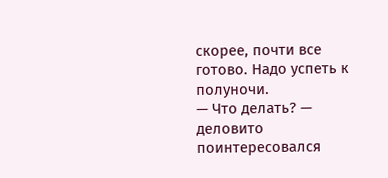скорее, почти все готово. Надо успеть к полуночи.
— Что делать? — деловито поинтересовался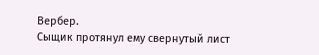Вербер.
Сыщик протянул ему свернутый лист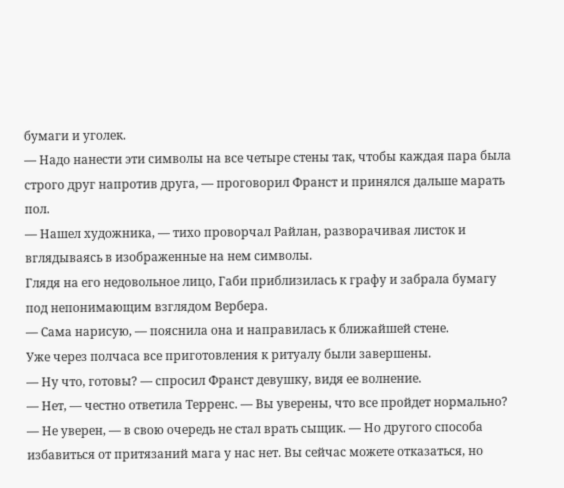бумаги и уголек.
— Надо нанести эти символы на все четыре стены так, чтобы каждая пара была строго друг напротив друга, — проговорил Франст и принялся дальше марать пол.
— Нашел художника, — тихо проворчал Райлан, разворачивая листок и вглядываясь в изображенные на нем символы.
Глядя на его недовольное лицо, Габи приблизилась к графу и забрала бумагу под непонимающим взглядом Вербера.
— Сама нарисую, — пояснила она и направилась к ближайшей стене.
Уже через полчаса все приготовления к ритуалу были завершены.
— Ну что, готовы? — спросил Франст девушку, видя ее волнение.
— Нет, — честно ответила Терренс. — Вы уверены, что все пройдет нормально?
— Не уверен, — в свою очередь не стал врать сыщик. — Но другого способа избавиться от притязаний мага у нас нет. Вы сейчас можете отказаться, но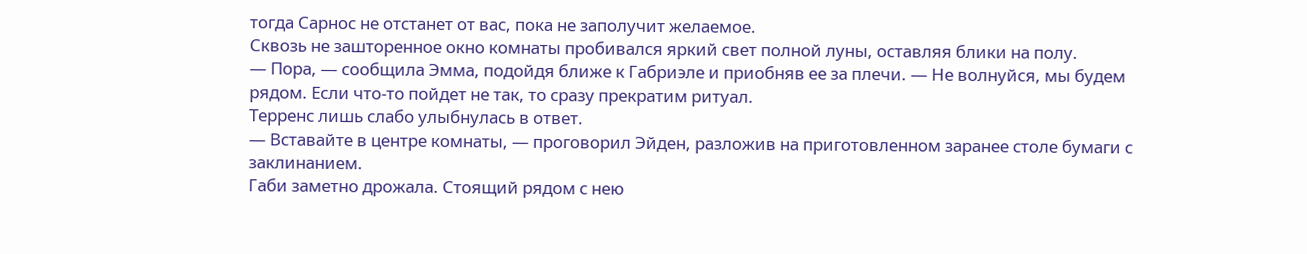тогда Сарнос не отстанет от вас, пока не заполучит желаемое.
Сквозь не зашторенное окно комнаты пробивался яркий свет полной луны, оставляя блики на полу.
— Пора, — сообщила Эмма, подойдя ближе к Габриэле и приобняв ее за плечи. — Не волнуйся, мы будем рядом. Если что-то пойдет не так, то сразу прекратим ритуал.
Терренс лишь слабо улыбнулась в ответ.
— Вставайте в центре комнаты, — проговорил Эйден, разложив на приготовленном заранее столе бумаги с заклинанием.
Габи заметно дрожала. Стоящий рядом с нею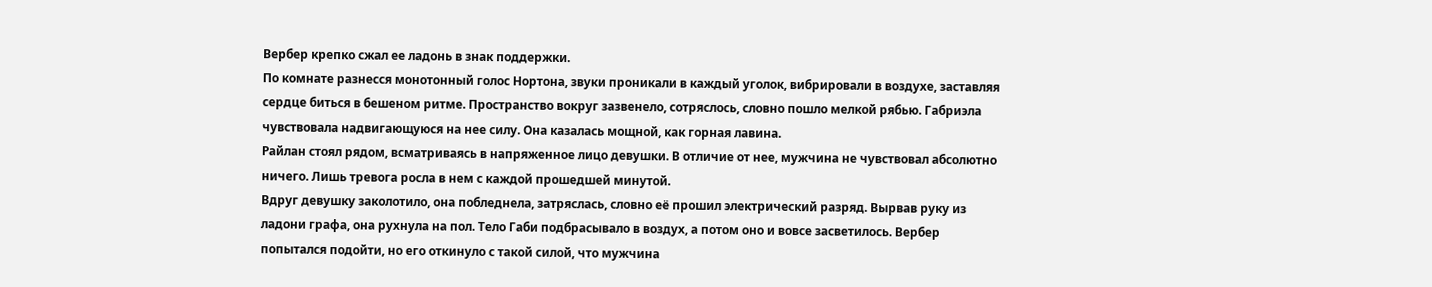Вербер крепко сжал ее ладонь в знак поддержки.
По комнате разнесся монотонный голос Нортона, звуки проникали в каждый уголок, вибрировали в воздухе, заставляя сердце биться в бешеном ритме. Пространство вокруг зазвенело, сотряслось, словно пошло мелкой рябью. Габриэла чувствовала надвигающуюся на нее силу. Она казалась мощной, как горная лавина.
Райлан стоял рядом, всматриваясь в напряженное лицо девушки. В отличие от нее, мужчина не чувствовал абсолютно ничего. Лишь тревога росла в нем с каждой прошедшей минутой.
Вдруг девушку заколотило, она побледнела, затряслась, словно её прошил электрический разряд. Вырвав руку из ладони графа, она рухнула на пол. Тело Габи подбрасывало в воздух, а потом оно и вовсе засветилось. Вербер попытался подойти, но его откинуло с такой силой, что мужчина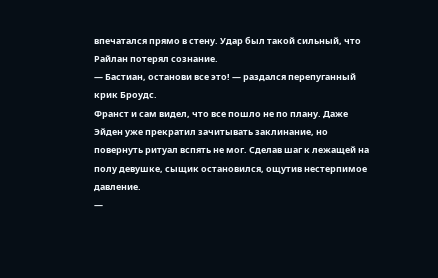впечатался прямо в стену. Удар был такой сильный, что Райлан потерял сознание.
— Бастиан, останови все это! — раздался перепуганный крик Броудс.
Франст и сам видел, что все пошло не по плану. Даже Эйден уже прекратил зачитывать заклинание, но повернуть ритуал вспять не мог. Сделав шаг к лежащей на полу девушке, сыщик остановился, ощутив нестерпимое давление.
—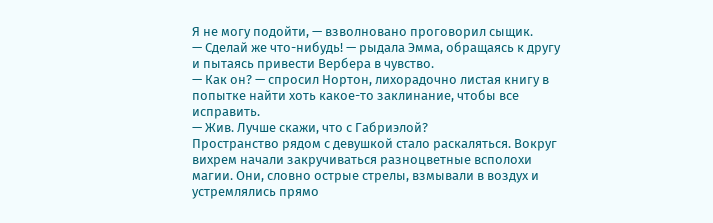Я не могу подойти, — взволновано проговорил сыщик.
— Сделай же что-нибудь! — рыдала Эмма, обращаясь к другу и пытаясь привести Вербера в чувство.
— Как он? — спросил Нортон, лихорадочно листая книгу в попытке найти хоть какое-то заклинание, чтобы все исправить.
— Жив. Лучше скажи, что с Габриэлой?
Пространство рядом с девушкой стало раскаляться. Вокруг вихрем начали закручиваться разноцветные всполохи магии. Они, словно острые стрелы, взмывали в воздух и устремлялись прямо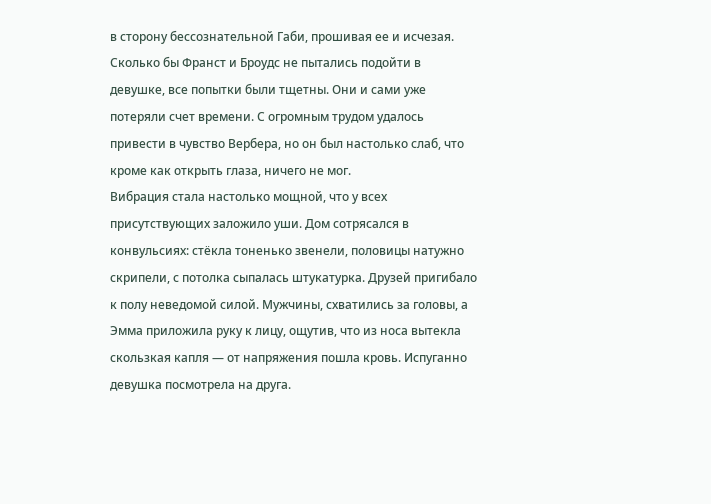в сторону бессознательной Габи, прошивая ее и исчезая.
Сколько бы Франст и Броудс не пытались подойти в девушке, все попытки были тщетны. Они и сами уже потеряли счет времени. С огромным трудом удалось привести в чувство Вербера, но он был настолько слаб, что кроме как открыть глаза, ничего не мог.
Вибрация стала настолько мощной, что у всех присутствующих заложило уши. Дом сотрясался в конвульсиях: стёкла тоненько звенели, половицы натужно скрипели, с потолка сыпалась штукатурка. Друзей пригибало к полу неведомой силой. Мужчины, схватились за головы, а Эмма приложила руку к лицу, ощутив, что из носа вытекла скользкая капля — от напряжения пошла кровь. Испуганно девушка посмотрела на друга.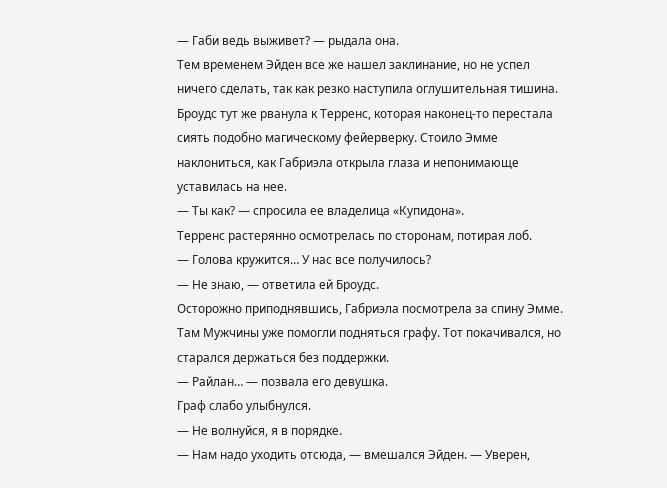— Габи ведь выживет? — рыдала она.
Тем временем Эйден все же нашел заклинание, но не успел ничего сделать, так как резко наступила оглушительная тишина. Броудс тут же рванула к Терренс, которая наконец-то перестала сиять подобно магическому фейерверку. Стоило Эмме наклониться, как Габриэла открыла глаза и непонимающе уставилась на нее.
— Ты как? — спросила ее владелица «Купидона».
Терренс растерянно осмотрелась по сторонам, потирая лоб.
— Голова кружится… У нас все получилось?
— Не знаю, — ответила ей Броудс.
Осторожно приподнявшись, Габриэла посмотрела за спину Эмме. Там Мужчины уже помогли подняться графу. Тот покачивался, но старался держаться без поддержки.
— Райлан… — позвала его девушка.
Граф слабо улыбнулся.
— Не волнуйся, я в порядке.
— Нам надо уходить отсюда, — вмешался Эйден. — Уверен,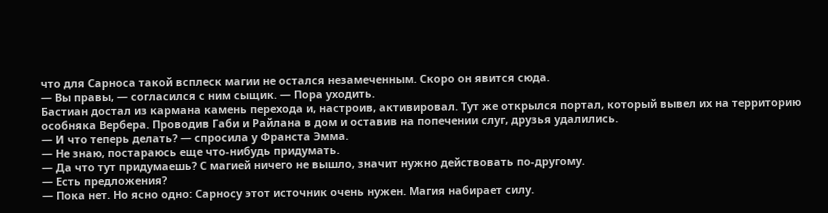что для Сарноса такой всплеск магии не остался незамеченным. Скоро он явится сюда.
— Вы правы, — согласился с ним сыщик. — Пора уходить.
Бастиан достал из кармана камень перехода и, настроив, активировал. Тут же открылся портал, который вывел их на территорию особняка Вербера. Проводив Габи и Райлана в дом и оставив на попечении слуг, друзья удалились.
— И что теперь делать? — спросила у Франста Эмма.
— Не знаю, постараюсь еще что-нибудь придумать.
— Да что тут придумаешь? С магией ничего не вышло, значит нужно действовать по-другому.
— Есть предложения?
— Пока нет. Но ясно одно: Сарносу этот источник очень нужен. Магия набирает силу.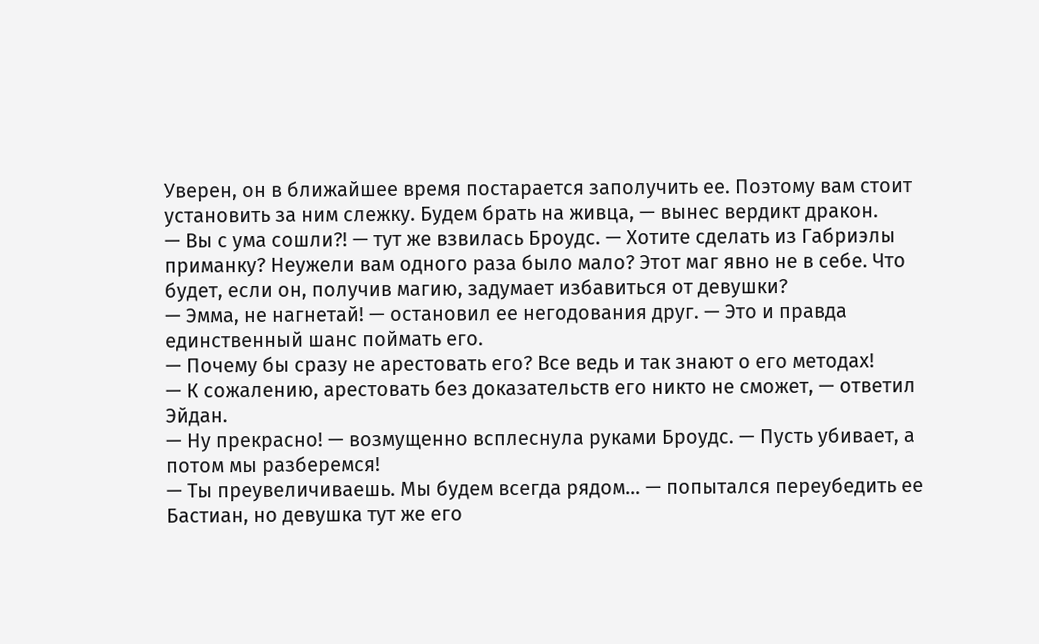Уверен, он в ближайшее время постарается заполучить ее. Поэтому вам стоит установить за ним слежку. Будем брать на живца, — вынес вердикт дракон.
— Вы с ума сошли?! — тут же взвилась Броудс. — Хотите сделать из Габриэлы приманку? Неужели вам одного раза было мало? Этот маг явно не в себе. Что будет, если он, получив магию, задумает избавиться от девушки?
— Эмма, не нагнетай! — остановил ее негодования друг. — Это и правда единственный шанс поймать его.
— Почему бы сразу не арестовать его? Все ведь и так знают о его методах!
— К сожалению, арестовать без доказательств его никто не сможет, — ответил Эйдан.
— Ну прекрасно! — возмущенно всплеснула руками Броудс. — Пусть убивает, а потом мы разберемся!
— Ты преувеличиваешь. Мы будем всегда рядом… — попытался переубедить ее Бастиан, но девушка тут же его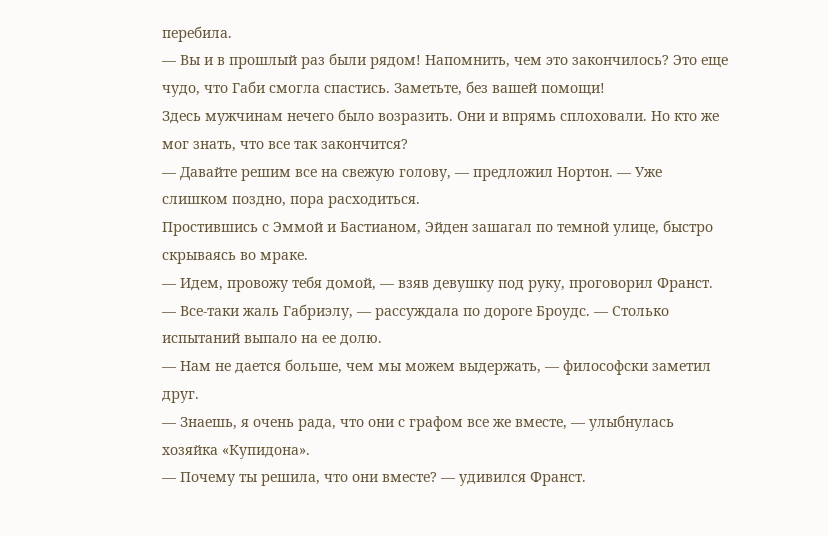перебила.
— Вы и в прошлый раз были рядом! Напомнить, чем это закончилось? Это еще чудо, что Габи смогла спастись. Заметьте, без вашей помощи!
Здесь мужчинам нечего было возразить. Они и впрямь сплоховали. Но кто же мог знать, что все так закончится?
— Давайте решим все на свежую голову, — предложил Нортон. — Уже слишком поздно, пора расходиться.
Простившись с Эммой и Бастианом, Эйден зашагал по темной улице, быстро скрываясь во мраке.
— Идем, провожу тебя домой, — взяв девушку под руку, проговорил Франст.
— Все-таки жаль Габриэлу, — рассуждала по дороге Броудс. — Столько испытаний выпало на ее долю.
— Нам не дается больше, чем мы можем выдержать, — философски заметил друг.
— Знаешь, я очень рада, что они с графом все же вместе, — улыбнулась хозяйка «Купидона».
— Почему ты решила, что они вместе? — удивился Франст.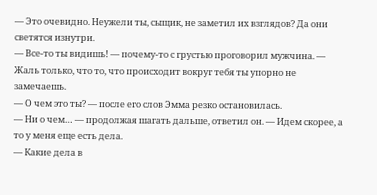— Это очевидно. Неужели ты, сыщик, не заметил их взглядов? Да они светятся изнутри.
— Все-то ты видишь! — почему-то с грустью проговорил мужчина. — Жаль только, что то, что происходит вокруг тебя ты упорно не замечаешь.
— О чем это ты? — после его слов Эмма резко остановилась.
— Ни о чем… — продолжая шагать дальше, ответил он. — Идем скорее, а то у меня еще есть дела.
— Какие дела в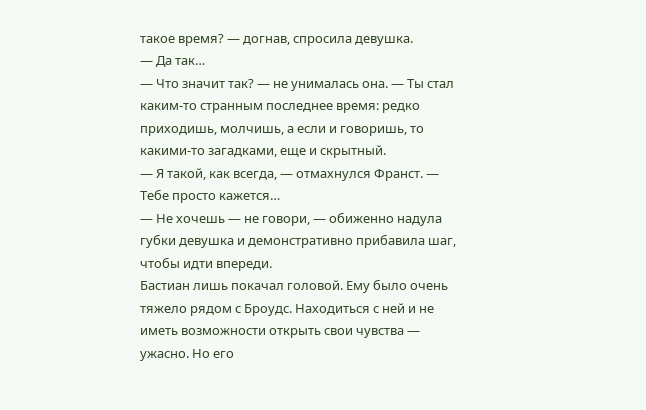такое время? — догнав, спросила девушка.
— Да так…
— Что значит так? — не унималась она. — Ты стал каким-то странным последнее время: редко приходишь, молчишь, а если и говоришь, то какими-то загадками, еще и скрытный.
— Я такой, как всегда, — отмахнулся Франст. — Тебе просто кажется…
— Не хочешь — не говори, — обиженно надула губки девушка и демонстративно прибавила шаг, чтобы идти впереди.
Бастиан лишь покачал головой. Ему было очень тяжело рядом с Броудс. Находиться с ней и не иметь возможности открыть свои чувства — ужасно. Но его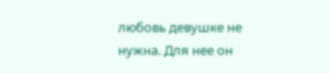любовь девушке не нужна. Для нее он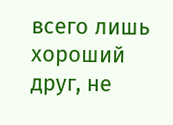всего лишь хороший друг, не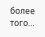более того…